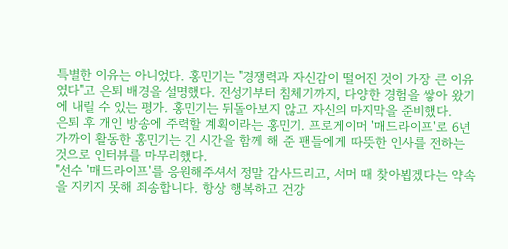특별한 이유는 아니었다. 홍민기는 "경쟁력과 자신감이 떨어진 것이 가장 큰 이유였다"고 은퇴 배경을 설명했다. 전성기부터 침체기까지, 다양한 경험을 쌓아 왔기에 내릴 수 있는 평가. 홍민기는 뒤돌아보지 않고 자신의 마지막을 준비했다.
은퇴 후 개인 방송에 주력할 계획이라는 홍민기. 프로게이머 '매드라이프'로 6년 가까이 활동한 홍민기는 긴 시간을 함께 해 준 팬들에게 따뜻한 인사를 전하는 것으로 인터뷰를 마무리했다.
"선수 '매드라이프'를 응원해주셔서 정말 감사드리고, 서머 때 찾아뵙겠다는 약속을 지키지 못해 죄송합니다. 항상 행복하고 건강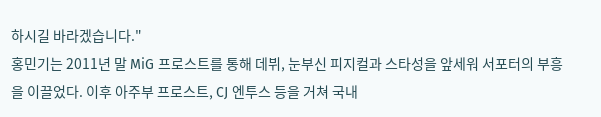하시길 바라겠습니다."
홍민기는 2011년 말 MiG 프로스트를 통해 데뷔, 눈부신 피지컬과 스타성을 앞세워 서포터의 부흥을 이끌었다. 이후 아주부 프로스트, CJ 엔투스 등을 거쳐 국내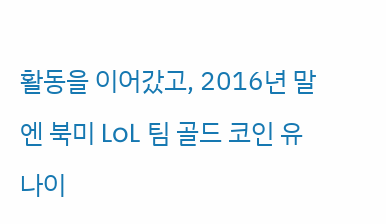활동을 이어갔고, 2016년 말엔 북미 LoL 팀 골드 코인 유나이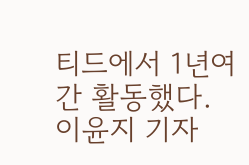티드에서 1년여 간 활동했다.
이윤지 기자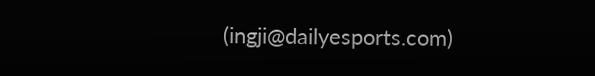(ingji@dailyesports.com)